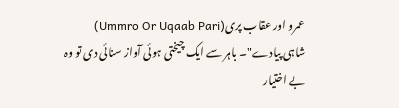عمرو اور عقاب پری(Ummro Or Uqaab Pari)
شاہی پیادے"۔ باہر سے ایک چیختی ہوئی آواز سنائی دی تو وہ بے اختیار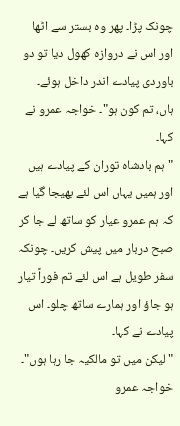چونک پڑا۔ پھر وہ بستر سے اٹھا اور اس نے دروازہ کھول دیا تو دو باوردی پیادے اندر داخل ہوئے۔
ہاں، تم کون ہو"۔ خواجہ عمرو نے کہا۔
" ہم بادشاہ توران کے پیادے ہیں اور ہمیں یہاں اس لئے بھیجا گیا ہے کہ ہم عمرو عیار کو ساتھ لے جا کر صبح دربار میں پیش کریں۔ چونکہ سفر طویل ہے اس لئے تم فوراً تیار ہو جاؤ اور ہمارے ساتھ چلو۔ اس پیادے نے کہا۔
" لیکن میں تو مالکیہ جا رہا ہوں"۔ خواجہ عمرو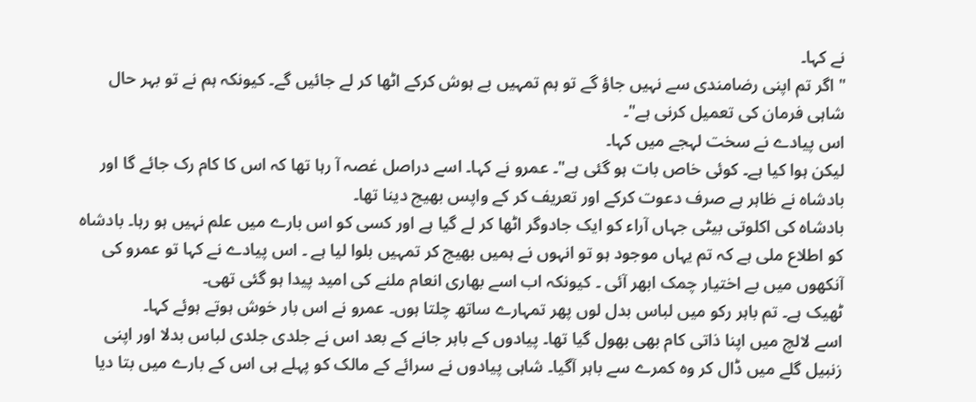نے کہا۔
" اگر تم اپنی رضامندی سے نہیں جاؤ گے تو ہم تمہیں بے ہوش کرکے اٹھا کر لے جائیں گے۔ کیونکہ ہم نے تو بہر حال شاہی فرمان کی تعمیل کرنی ہے"۔
اس پیادے نے سخت لہجے میں کہا۔
لیکن ہوا کیا ہے۔ کوئی خاص بات ہو گئی ہے"۔ عمرو نے کہا۔ اسے دراصل غصہ آ رہا تھا کہ اس کا کام رک جائے گا اور بادشاہ نے ظاہر ہے صرف دعوت کرکے اور تعریف کر کے واپس بھیج دینا تھا۔
بادشاہ کی اکلوتی بیٹی جہاں آراء کو ایک جادوگر اٹھا کر لے گیا ہے اور کسی کو اس بارے میں علم نہیں ہو رہا۔ بادشاہ کو اطلاع ملی ہے کہ تم یہاں موجود ہو تو انہوں نے ہمیں بھیج کر تمہیں بلوا لیا ہے ۔ اس پیادے نے کہا تو عمرو کی آنکھوں میں بے اختیار چمک ابھر آئی ۔ کیونکہ اب اسے بھاری انعام ملنے کی امید پیدا ہو گئی تھی۔
ٹھیک ہے۔ تم باہر رکو میں لباس بدل لوں پھر تمہارے ساتھ چلتا ہوں۔ عمرو نے اس بار خوش ہوتے ہوئے کہا۔
اسے لالچ میں اپنا ذاتی کام بھی بھول گیا تھا۔ پیادوں کے باہر جانے کے بعد اس نے جلدی جلدی لباس بدلا اور اپنی زنبیل گلے میں ڈال کر وہ کمرے سے باہر آگیا۔ شاہی پیادوں نے سرائے کے مالک کو پہلے ہی اس کے بارے میں بتا دیا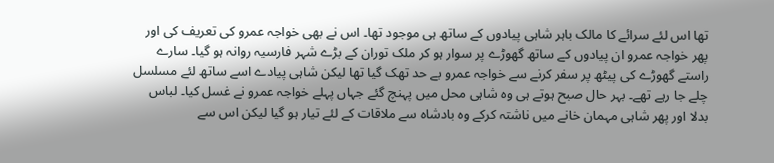تھا اس لئے سرائے کا مالک باہر شاہی پیادوں کے ساتھ ہی موجود تھا۔ اس نے بھی خواجہ عمرو کی تعریف کی اور پھر خواجہ عمرو ان پیادوں کے ساتھ گھوڑے پر سوار ہو کر ملک توران کے بڑے شہر فارسیہ روانہ ہو گیا۔ سارے راستے گھوڑے کی پیٹھ پر سفر کرنے سے خواجہ عمرو بے حد تھک گیا تھا لیکن شاہی پیادے اسے ساتھ لئے مسلسل چلے جا رہے تھے۔ بہر حال صبح ہوتے ہی وہ شاہی محل میں پہنچ گئے جہاں پہلے خواجہ عمرو نے غسل کیا۔ لباس بدلا اور پھر شاہی مہمان خانے میں ناشتہ کرکے وہ بادشاہ سے ملاقات کے لئے تیار ہو گیا لیکن اس سے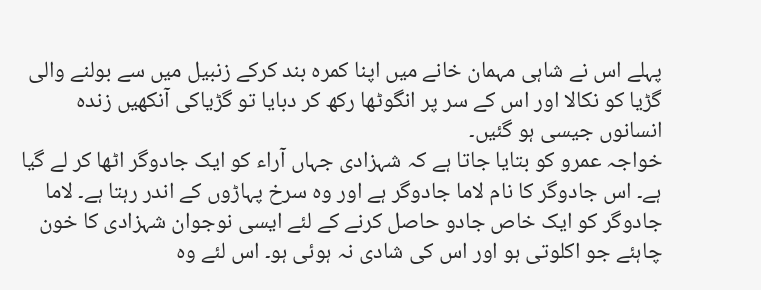پہلے اس نے شاہی مہمان خانے میں اپنا کمرہ بند کرکے زنبیل میں سے بولنے والی گڑیا کو نکالا اور اس کے سر پر انگوٹھا رکھ کر دبایا تو گڑیاکی آنکھیں زندہ انسانوں جیسی ہو گئیں۔
خواجہ عمرو کو بتایا جاتا ہے کہ شہزادی جہاں آراء کو ایک جادوگر اٹھا کر لے گیا ہے۔ اس جادوگر کا نام لاما جادوگر ہے اور وہ سرخ پہاڑوں کے اندر رہتا ہے۔ لاما جادوگر کو ایک خاص جادو حاصل کرنے کے لئے ایسی نوجوان شہزادی کا خون چاہئے جو اکلوتی ہو اور اس کی شادی نہ ہوئی ہو۔ اس لئے وہ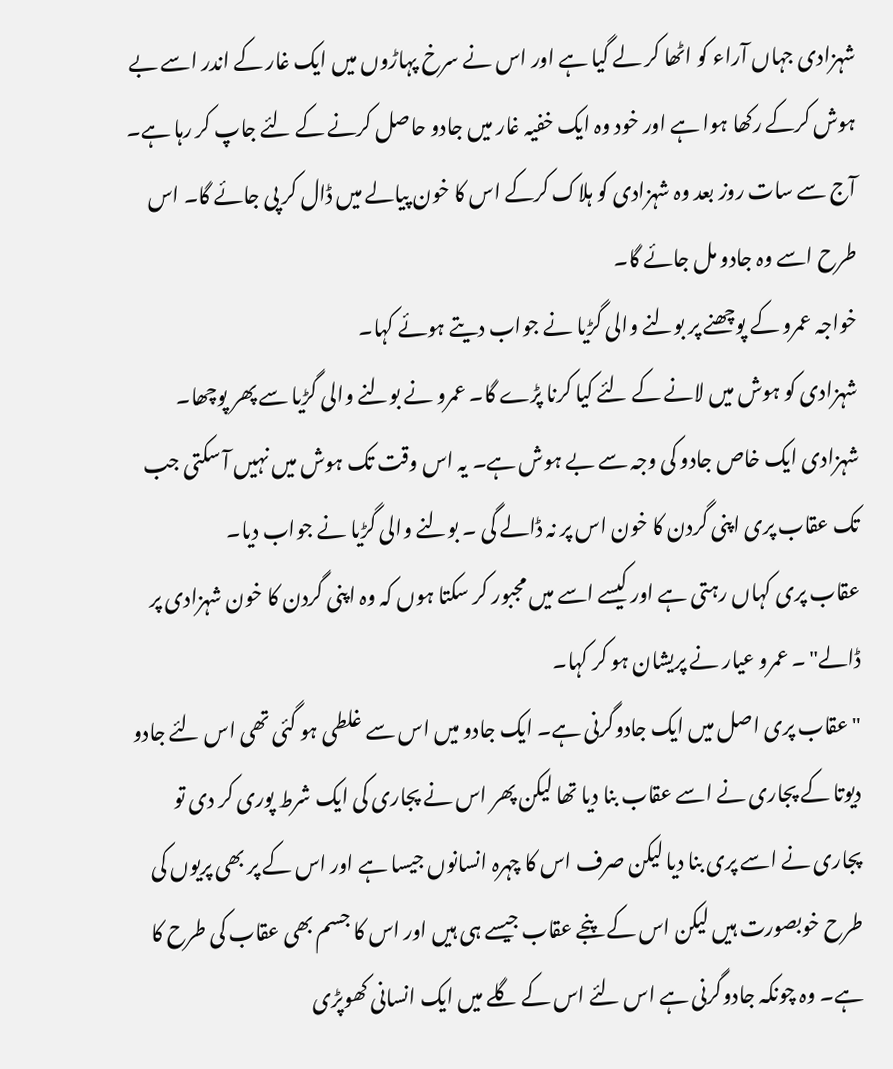شہزادی جہاں آراء کو اٹھا کر لے گیا ہے اور اس نے سرخ پہاڑوں میں ایک غار کے اندر اسے بے ہوش کرکے رکھا ہوا ہے اور خود وہ ایک خفیہ غار میں جادو حاصل کرنے کے لئے جاپ کر رہا ہے۔ آج سے سات روز بعد وہ شہزادی کو ہلاک کرکے اس کا خون پیالے میں ڈال کر پی جائے گا۔ اس طرح اسے وہ جادو مل جائے گا۔
خواجہ عمرو کے پوچھنے پر بولنے والی گڑیا نے جواب دیتے ہوئے کہا۔
شہزادی کو ہوش میں لانے کے لئے کیا کرنا پڑے گا۔ عمرو نے بولنے والی گڑیا سے پھر پوچھا۔
شہزادی ایک خاص جادو کی وجہ سے بے ہوش ہے۔ یہ اس وقت تک ہوش میں نہیں آ سکتی جب تک عقاب پری اپنی گردن کا خون اس پر نہ ڈالے گی ۔ بولنے والی گڑیا نے جواب دیا۔
عقاب پری کہاں رہتی ہے اور کیسے اسے میں مجبور کر سکتا ہوں کہ وہ اپنی گردن کا خون شہزادی پر ڈالے" ۔ عمرو عیار نے پریشان ہو کر کہا۔
" عقاب پری اصل میں ایک جادوگرنی ہے۔ ایک جادو میں اس سے غلطی ہو گئی تھی اس لئے جادو دیوتا کے پجاری نے اسے عقاب بنا دیا تھا لیکن پھر اس نے پجاری کی ایک شرط پوری کر دی تو پجاری نے اسے پری بنا دیا لیکن صرف اس کا چہرہ انسانوں جیسا ہے اور اس کے پر بھی پریوں کی طرح خوبصورت ہیں لیکن اس کے پنجے عقاب جیسے ہی ہیں اور اس کا جسم بھی عقاب کی طرح کا ہے۔ وہ چونکہ جادوگرنی ہے اس لئے اس کے گلے میں ایک انسانی کھوپڑی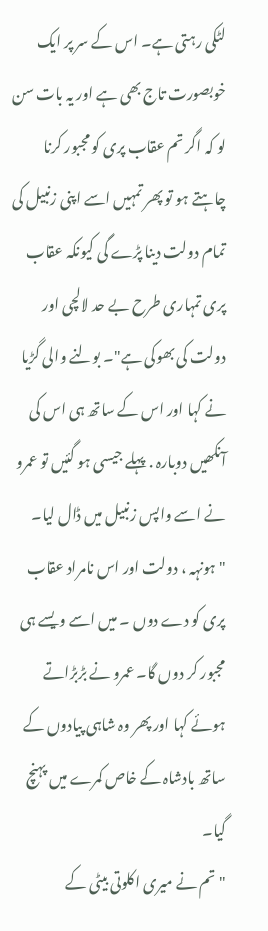لٹکی رہتی ہے۔ اس کے سر پر ایک خوبصورت تاج بھی ہے اور یہ بات سن لو کہ اگر تم عقاب پری کو مجبور کرنا چاہتے ہو تو پھر تمہیں اسے اپنی زنبیل کی تمام دولت دینا پڑے گی کیونکہ عقاب پری تمہاری طرح بے حد لالچی اور دولت کی بھوکی ہے"۔ بولنے والی گڑیا نے کہا اور اس کے ساتھ ہی اس کی آنکھیں دوبارہ . پہلے جیسی ہو گئیں تو عمرو نے اسے واپس زنبیل میں ڈال لیا۔
" ہونہہ ، دولت اور اس نامراد عقاب پری کو دے دوں ۔ میں اسے ویسے ہی مجبور کر دوں گا۔ عمرو نے بڑبڑاتے ہوئے کہا اور پھر وہ شاہی پیادوں کے ساتھ بادشاہ کے خاص کمرے میں پہنچ گیا۔
" تم نے میری اکلوتی بیٹی کے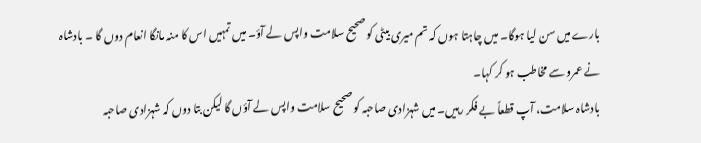بارے میں سن لیا ہوگا۔ میں چاہتا ہوں کہ تم میری بیٹی کو صحیح سلامت واپس لے آؤ۔ میں تمہیں اس کا منہ مانگا انعام دوں گا ۔ بادشاہ نے عمرو سے مخاطب ہو کر کہا۔
بادشاہ سلامت، آپ قطعاً بے فکر رہیں۔ میں شہزادی صاحبہ کو صحیح سلامت واپس لے آؤں گا لیکن بتا دوں کہ شہزادی صاحبہ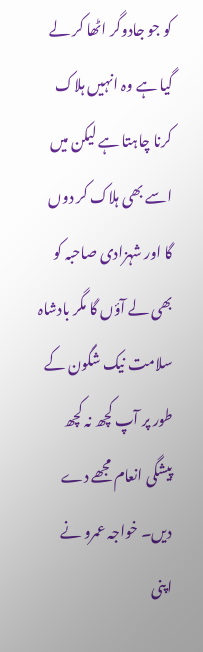کو جو جادوگر اٹھا کر لے گیا ہے وہ انہیں ہلاک کرنا چاہتا ہے لیکن میں اسے بھی ہلاک کر دوں گا اور شہزادی صاحبہ کو بھی لے آؤں گا مگر بادشاہ سلامت نیک شگون کے طور پر آپ کچھ نہ کچھ پیشگی انعام مجھے دے دیں۔ خواجہ عمرو نے اپنی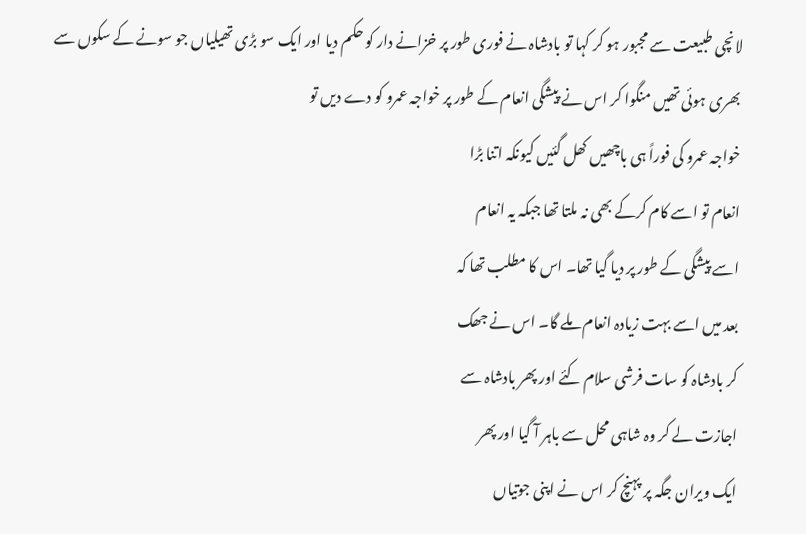لانچی طبیعت سے مجبور ہو کر کہا تو بادشاہ نے فوری طور پر خزانے دار کو حکم دیا اور ایک سو بڑی تھیلیاں جو سونے کے سکوں سے بھری ہوئی تھیں منگوا کر اس نے پیشگی انعام کے طور پر خواجہ عمرو کو دے دیں تو
خواجہ عمرو کی فوراً ہی باچھیں کھل گئیں کیونکہ اتنا بڑا
انعام تو اسے کام کرکے بھی نہ ملتا تھا جبکہ یہ انعام
اسے پیشگی کے طور پر دیا گیا تھا۔ اس کا مطلب تھا کہ
بعد میں اسے بہت زیادہ انعام ملے گا۔ اس نے جھک
کر بادشاہ کو سات فرشی سلام کئے اور پھر بادشاہ سے
اجازت لے کر وہ شاہی محل سے باہر آ گیا اور پھر
ایک ویران جگہ پر پہنچ کر اس نے اپنی جوتیاں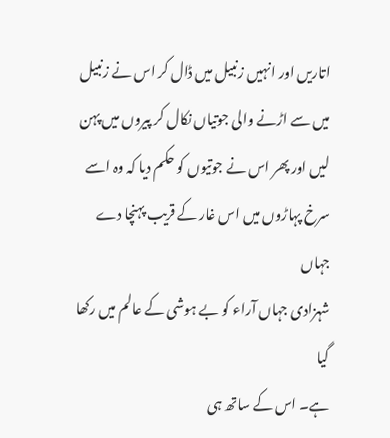اتاریں اور انہیں زنبیل میں ڈال کر اس نے زنبیل
میں سے اڑنے والی جوتیاں نکال کر پیروں میں پہن
لیں اور پھر اس نے جوتیوں کو حکم دیا کہ وہ اسے
سرخ پہاڑوں میں اس غار کے قریب پہنچا دے جہاں
شہزادی جہاں آراء کو بے ہوشی کے عالم میں رکھا گیا
ہے۔ اس کے ساتھ ہی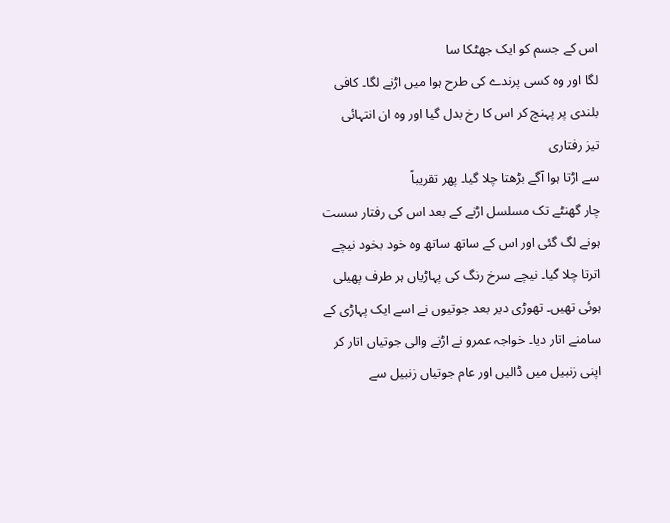اس کے جسم کو ایک جھٹکا سا
لگا اور وہ کسی پرندے کی طرح ہوا میں اڑنے لگا۔ کافی
بلندی پر پہنچ کر اس کا رخ بدل گیا اور وہ ان انتہائی
تیز رفتاری
سے اڑتا ہوا آگے بڑھتا چلا گیا۔ پھر تقریباً
چار گھنٹے تک مسلسل اڑنے کے بعد اس کی رفتار سست ہونے لگ گئی اور اس کے ساتھ ساتھ وہ خود بخود نیچے اترتا چلا گیا۔ نیچے سرخ رنگ کی پہاڑیاں ہر طرف پھیلی ہوئی تھیں۔ تھوڑی دیر بعد جوتیوں نے اسے ایک پہاڑی کے سامنے اتار دیا۔ خواجہ عمرو نے اڑنے والی جوتیاں اتار کر اپنی زنبیل میں ڈالیں اور عام جوتیاں زنبیل سے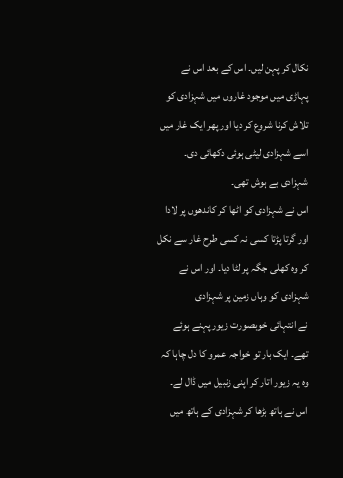نکال کر پہن لیں۔ اس کے بعد اس نے پہاڑی میں موجود غاروں میں شہزادی کو تلاش کرنا شروع کر دیا اور پھر ایک غار میں اسے شہزادی لیٹی ہوئی دکھائی دی۔ شہزادی بے ہوش تھی۔
اس نے شہزادی کو اٹھا کر کاندھوں پر لادا اور گرتا پڑتا کسی نہ کسی طرح غار سے نکل کر وہ کھلی جگہ پر لٹا دیا۔ اور اس نے شہزادی کو وہاں زمین پر شہزادی
نے انتہائی خوبصورت زیور پہنے ہوئے تھے۔ ایک بار تو خواجہ عمرو کا دل چاہا کہ وہ یہ زیور اتار کر اپنی زنبیل میں ڈال لے۔ اس نے ہاتھ بڑھا کر شہزادی کے ہاتھ میں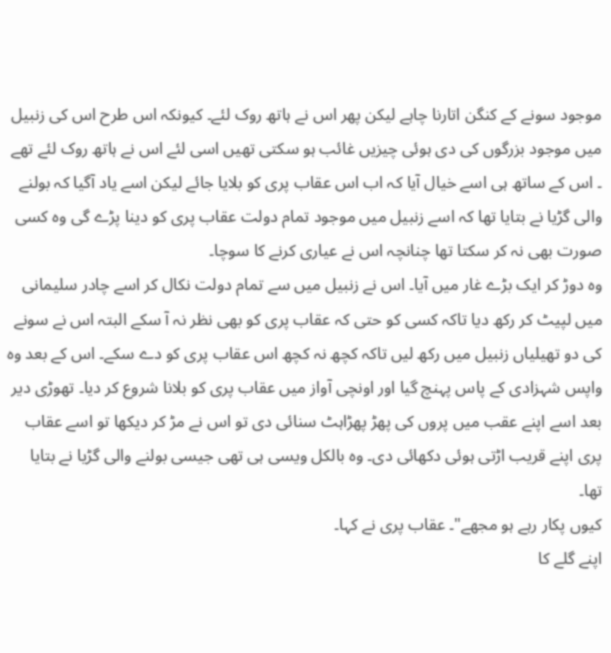موجود سونے کے کنگن اتارنا چاہے لیکن پھر اس نے ہاتھ روک لئے۔ کیونکہ اس طرح اس کی زنبیل میں موجود بزرگوں کی دی ہوئی چیزیں غائب ہو سکتی تھیں اسی لئے اس نے ہاتھ روک لئے تھے ۔ اس کے ساتھ ہی اسے خیال آیا کہ اب اس عقاب پری کو بلایا جائے لیکن اسے یاد آگیا کہ بولنے والی گڑیا نے بتایا تھا کہ اسے زنبیل میں موجود تمام دولت عقاب پری کو دینا پڑے گی وہ کسی صورت بھی نہ کر سکتا تھا چنانچہ اس نے عیاری کرنے کا سوچا۔
وہ دوڑ کر ایک بڑے غار میں آیا۔ اس نے زنبیل میں سے تمام دولت نکال کر اسے چادر سلیمانی میں لپیٹ کر رکھ دیا تاکہ کسی کو حتی کہ عقاب پری کو بھی نظر نہ آ سکے البتہ اس نے سونے کی دو تھیلیاں زنبیل میں رکھ لیں تاکہ کچھ نہ کچھ اس عقاب پری کو دے سکے۔ اس کے بعد وہ واپس شہزادی کے پاس پہنچ گیا اور اونچی آواز میں عقاب پری کو بلانا شروع کر دیا۔ تھوڑی دیر بعد اسے اپنے عقب میں پروں کی پھڑ پھڑاہٹ سنائی دی تو اس نے مڑ کر دیکھا تو اسے عقاب پری اپنے قریب اڑتی ہوئی دکھائی دی۔ وہ بالکل ویسی ہی تھی جیسی بولنے والی گڑیا نے بتایا تھا۔
کیوں پکار رہے ہو مجھے"۔ عقاب پری نے کہا۔
اپنے گلے کا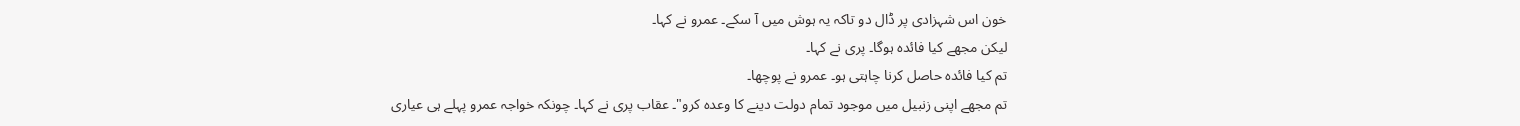خون اس شہزادی پر ڈال دو تاکہ یہ ہوش میں آ سکے۔ عمرو نے کہا۔
لیکن مجھے کیا فائدہ ہوگا۔ پری نے کہا۔
تم کیا فائدہ حاصل کرنا چاہتی ہو۔ عمرو نے پوچھا۔
تم مجھے اپنی زنبیل میں موجود تمام دولت دینے کا وعدہ کرو"۔ عقاب پری نے کہا۔ چونکہ خواجہ عمرو پہلے ہی عیاری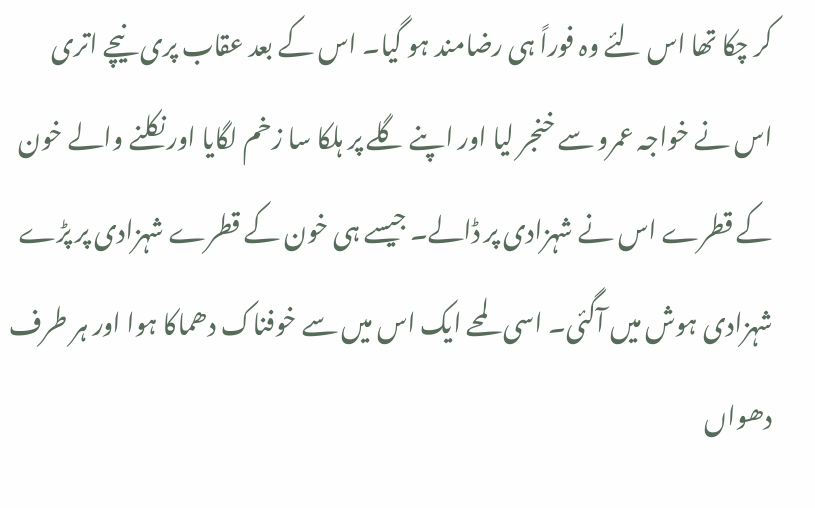کر چکا تھا اس لئے وہ فوراً ہی رضامند ہو گیا۔ اس کے بعد عقاب پری نیچے اتری اس نے خواجہ عمرو سے خنجر لیا اور اپنے گلے پر ہلکا سا زخم لگایا اور نکلنے والے خون کے قطرے اس نے شہزادی پر ڈالے۔ جیسے ہی خون کے قطرے شہزادی پر پڑے شہزادی ہوش میں آگئی۔ اسی لمحے ایک اس میں سے خوفناک دھماکا ہوا اور ہر طرف دھواں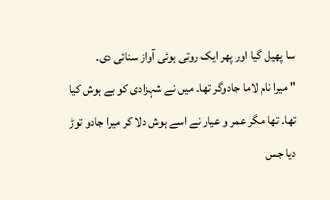سا پھیل گیا اور پھر ایک روتی ہوئی آواز سنائی دی۔
" میرا نام لاما جادوگر تھا۔ میں نے شہزادی کو بے ہوش کیا تھا۔ تھا مگر عمر و عیار نے اسے ہوش دلا کر میرا جادو توڑ دیا جس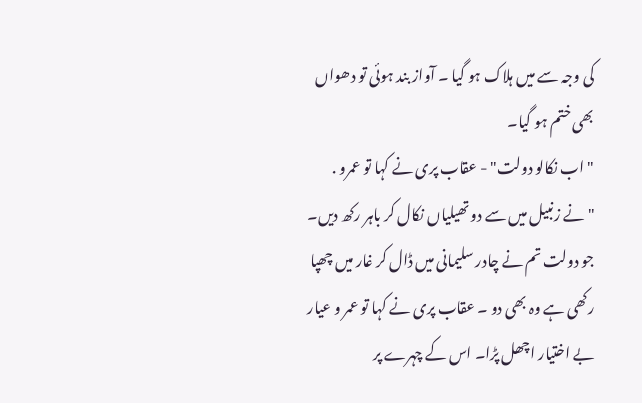کی وجہ سے میں ہلاک ہو گیا ۔ آواز بند ہوئی تو دھواں بھی ختم ہو گیا۔
" اب نکالو دولت" - عقاب پری نے کہا تو عمرو .
" نے زنبیل میں سے دو تھیلیاں نکال کر باہر رکھ دیں۔ جو دولت تم نے چادر سلیمانی میں ڈال کر غار میں چھپا رکھی ہے وہ بھی دو ۔ عقاب پری نے کہا تو عمر و عیار بے اختیار اچھل پڑا۔ اس کے چہرے پر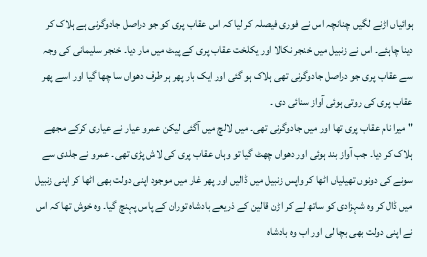ہوائیاں اڑنے لگیں چنانچہ اس نے فوری فیصلہ کر لیا کہ اس عقاب پری کو جو دراصل جادوگرنی ہے ہلاک کر دینا چاہئے۔ اس نے زنبیل میں خنجر نکالا اور یکلخت عقاب پری کے پیٹ میں مار دیا۔ خنجر سلیمانی کی وجہ سے عقاب پری جو دراصل جادوگرنی تھی ہلاک ہو گئی اور ایک بار پھر ہر طرف دھواں سا چھا گیا اور اسے پھر عقاب پری کی روتی ہوئی آواز سنائی دی ۔
" میرا نام عقاب پری تھا اور میں جادوگرنی تھی۔ میں لالچ میں آگئی لیکن عمرو عیار نے عیاری کرکے مجھے ہلاک کر دیا۔ جب آواز بند ہوئی اور دھواں چھٹ گیا تو وہاں عقاب پری کی لاش پڑی تھی۔ عمرو نے جلدی سے سونے کی دونوں تھیلیاں اٹھا کر واپس زنبیل میں ڈالیں اور پھر غار میں موجود اپنی دولت بھی اٹھا کر اپنی زنبیل میں ڈال کر وہ شہزادی کو ساتھ لے کر اڑن قالین کے ذریعے بادشاہ توران کے پاس پہنچ گیا۔ وہ خوش تھا کہ اس نے اپنی دولت بھی بچا لی اور اب وہ بادشاہ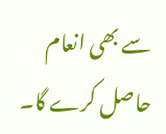سے بھی انعام حاصل کرے گا۔